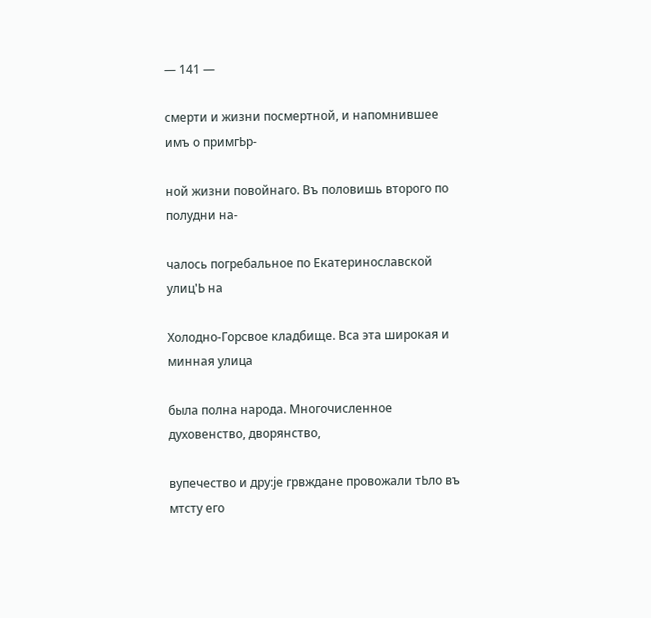— 141 —

смерти и жизни посмертной, и напомнившее имъ о примгЬр-

ной жизни повойнаго. Въ половишь второго по полудни на-

чалось погребальное по Екатеринославской улиц'Ь на

Холодно-Горсвое кладбище. Вса эта широкая и минная улица

была полна народа. Многочисленное духовенство, дворянство,

вупечество и дру:је грвждане провожали тЬло въ мтсту его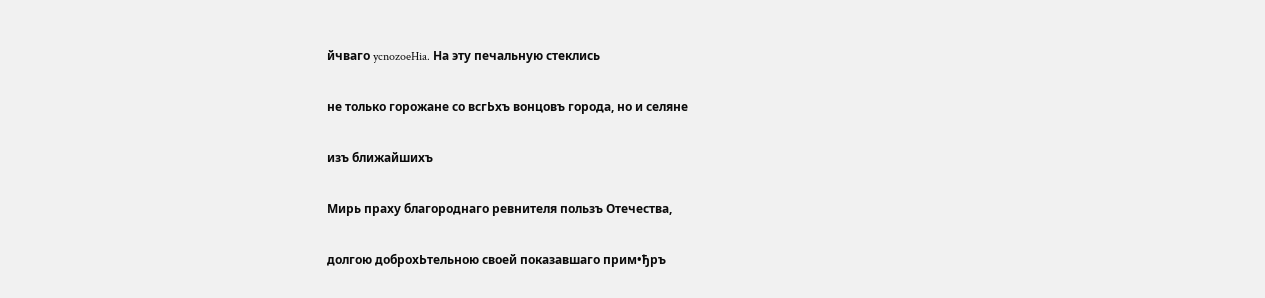йчваго ycnozoeHia. На эту печальную стеклись

не только горожане со всгЬхъ вонцовъ города, но и селяне

изъ ближайшихъ

Мирь праху благороднаго ревнителя пользъ Отечества,

долгою доброхЬтельною своей показавшаго прим•ђръ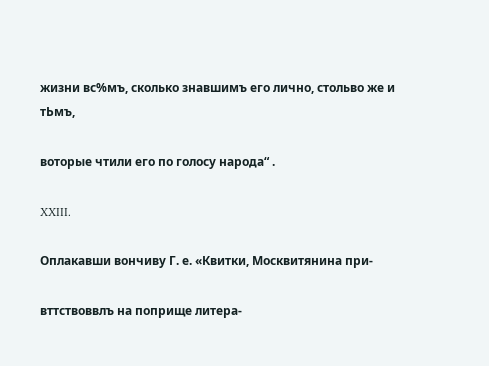жизни вс%мъ, сколько знавшимъ его лично, стольво же и тЬмъ,

воторые чтили его по голосу народа“ .

XXIII.

Оплакавши вончиву Г. е. «Квитки, Москвитянина при-

вттствоввлъ на поприще литера-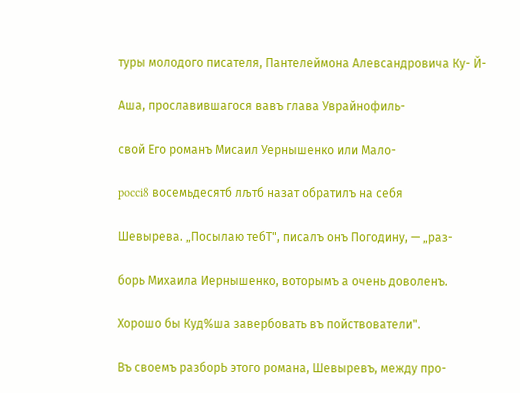туры молодого писателя, Пантелеймона Алевсандровича Ку- Й-

Аша, прославившагося вавъ глава Уврайнофиль-

свой Его романъ Мисаил Уернышенко или Мало-

pocci8 восемьдесятб лљтб назат обратилъ на себя

Шевырева. „Посылаю тебТ", писалъ онъ Погодину, — „раз-

борь Михаила Иернышенко, воторымъ а очень доволенъ.

Хорошо бы Куд%ша завербовать въ пойствователи".

Въ своемъ разборЬ этого романа, Шевыревъ, между про-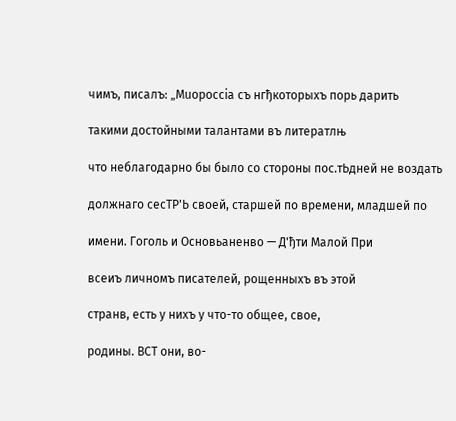чимъ, писалъ: „Muopoccia съ нгђкоторыхъ порь дарить

такими достойными талантами въ литератлњ

что неблагодарно бы было со стороны пос.тЬдней не воздать

должнаго сесТР'Ь своей, старшей по времени, младшей по

имени. Гоголь и Основьаненво — Д'ђти Малой При

всеиъ личномъ писателей, рощенныхъ въ этой

странв, есть у нихъ у что-то общее, свое,

родины. ВСТ они, во-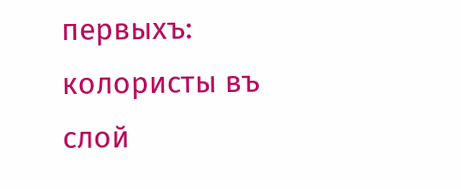первыхъ: колористы въ слой